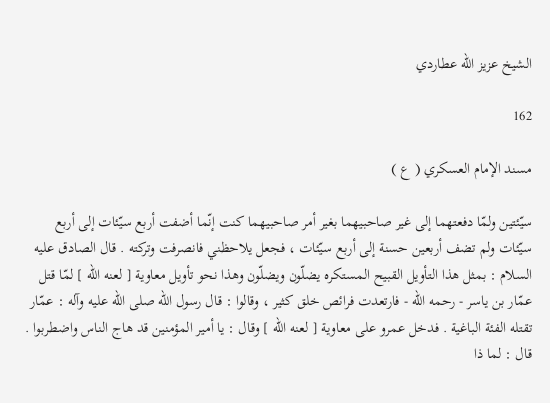الشيخ عزيز الله عطاردي

162

مسند الإمام العسكري ( ع )

سيّئتين ولمّا دفعتهما إلى غير صاحبيهما بغير أمر صاحبيهما كنت إنّما أضفت أربع سيّئات إلى أربع سيّئات ولم تضف أربعين حسنة إلى أربع سيّئات ، فجعل يلاحظني فانصرفت وتركته . قال الصادق عليه السلام : بمثل هذا التأويل القبيح المستكره يضلّون ويضلّون وهذا نحو تأويل معاوية [ لعنه اللّه ] لمّا قتل عمّار بن ياسر - رحمه اللّه - فارتعدت فرائص خلق كثير ، وقالوا : قال رسول اللّه صلى اللّه عليه وآله : عمّار تقتله الفئة الباغية . فدخل عمرو على معاوية [ لعنه اللّه ] وقال : يا أمير المؤمنين قد هاج الناس واضطربوا . قال : لما ذا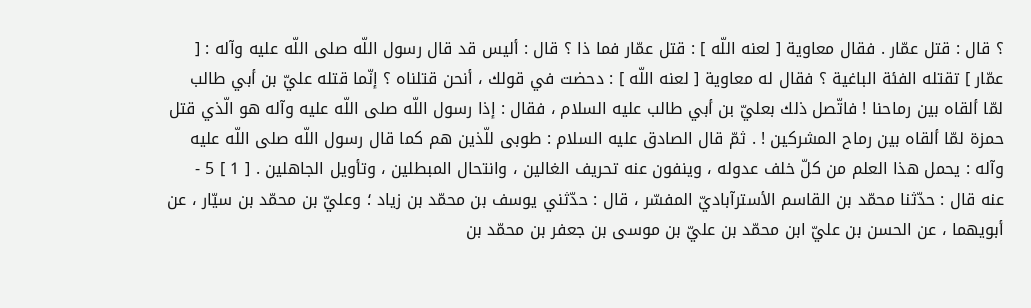؟ قال : قتل عمّار . فقال معاوية [ لعنه اللّه ] : قتل عمّار فما ذا ؟ قال : أليس قد قال رسول اللّه صلى اللّه عليه وآله : [ عمّار ] تقتله الفئة الباغية ؟ فقال له معاوية [ لعنه اللّه ] : دحضت في قولك ، أنحن قتلناه ؟ إنّما قتله عليّ بن أبي طالب لمّا ألقاه بين رماحنا ! فاتّصل ذلك بعليّ بن أبي طالب عليه السلام ، فقال : إذا رسول اللّه صلى اللّه عليه وآله هو الّذي قتل حمزة لمّا ألقاه بين رماح المشركين ! . ثمّ قال الصادق عليه السلام : طوبى للّذين هم كما قال رسول اللّه صلى اللّه عليه وآله : يحمل هذا العلم من كلّ خلف عدوله ، وينفون عنه تحريف الغالين ، وانتحال المبطلين ، وتأويل الجاهلين . [ 1 ] 5 - عنه قال : حدّثنا محمّد بن القاسم الأسترآباديّ المفسّر ، قال : حدّثني يوسف بن محمّد بن زياد ؛ وعليّ بن محمّد بن سيّار ، عن أبويهما ، عن الحسن بن عليّ ابن محمّد بن عليّ بن موسى بن جعفر بن محمّد بن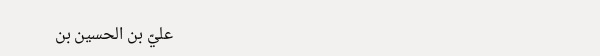عليّ بن الحسين بن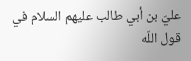عليّ بن أبي طالب عليهم السلام في قول اللّه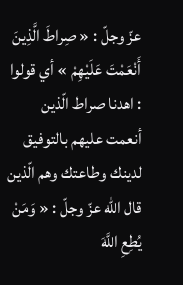عزّ وجلّ : « صِراطَ الَّذِينَ أَنْعَمْتَ عَلَيْهِمْ » أي قولوا : اهدنا صراط الّذين أنعمت عليهم بالتوفيق لدينك وطاعتك وهم الّذين قال اللّه عزّ وجلّ : « وَمَنْ يُطِعِ اللَّهَ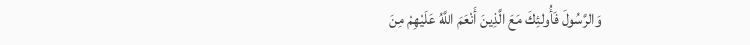وَالرَّسُولَ فَأُولئِكَ مَعَ الَّذِينَ أَنْعَمَ اللَّهُ عَلَيْهِمْ مِنَ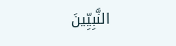النَّبِيِّينَ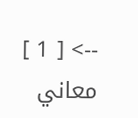--> [ 1 ] معاني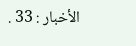الأخبار : 33 .